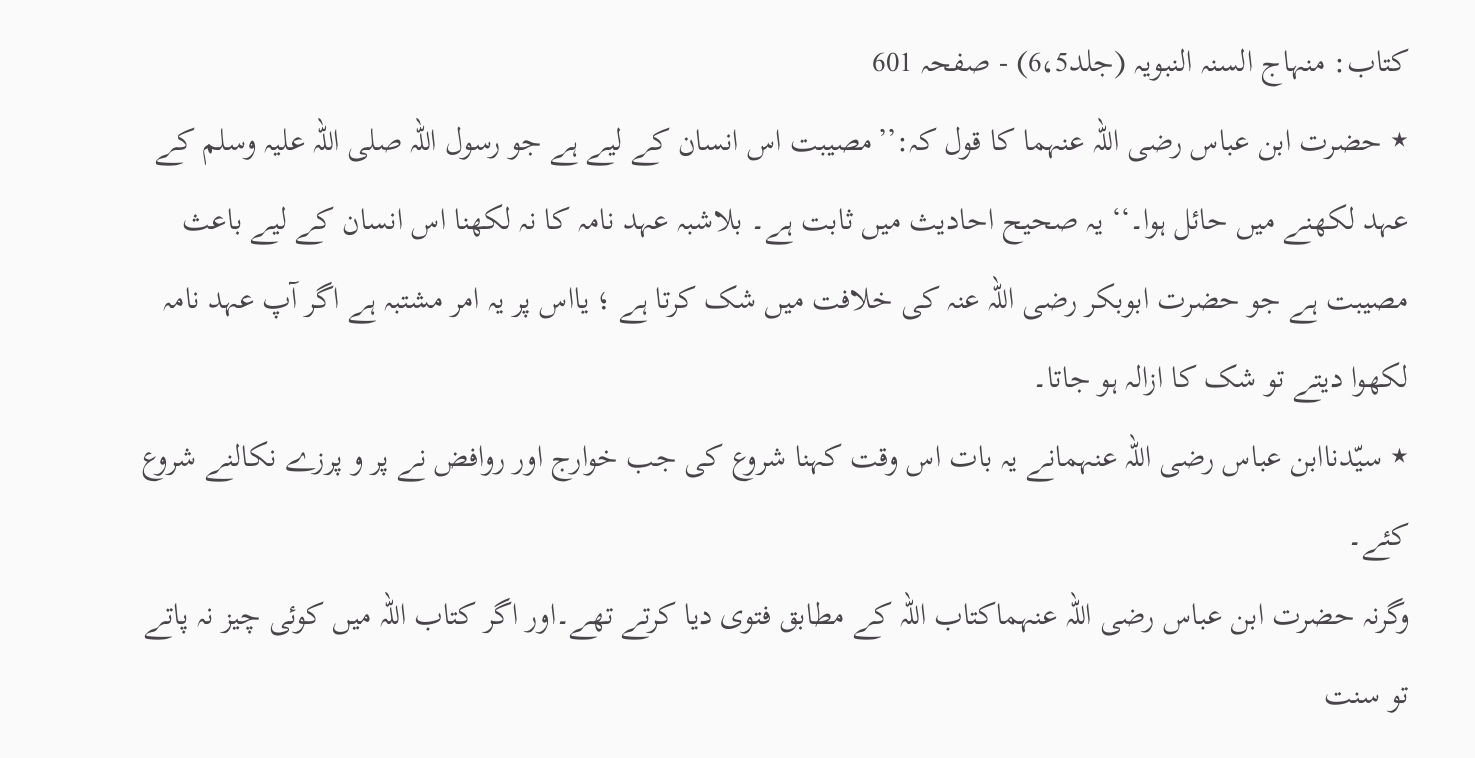کتاب: منہاج السنہ النبویہ (جلد6،5) - صفحہ 601
٭ حضرت ابن عباس رضی اللہ عنہما کا قول کہ:’’مصیبت اس انسان کے لیے ہے جو رسول اللہ صلی اللہ علیہ وسلم کے عہد لکھنے میں حائل ہوا۔‘‘ یہ صحیح احادیث میں ثابت ہے۔ بلاشبہ عہد نامہ کا نہ لکھنا اس انسان کے لیے باعث مصیبت ہے جو حضرت ابوبکر رضی اللہ عنہ کی خلافت میں شک کرتا ہے ؛ یااس پر یہ امر مشتبہ ہے اگر آپ عہد نامہ لکھوا دیتے تو شک کا ازالہ ہو جاتا۔
٭ سیّدناابن عباس رضی اللہ عنہمانے یہ بات اس وقت کہنا شروع کی جب خوارج اور روافض نے پر و پرزے نکالنے شروع کئے۔
وگرنہ حضرت ابن عباس رضی اللہ عنہماکتاب اللہ کے مطابق فتوی دیا کرتے تھے۔اور اگر کتاب اللہ میں کوئی چیز نہ پاتے تو سنت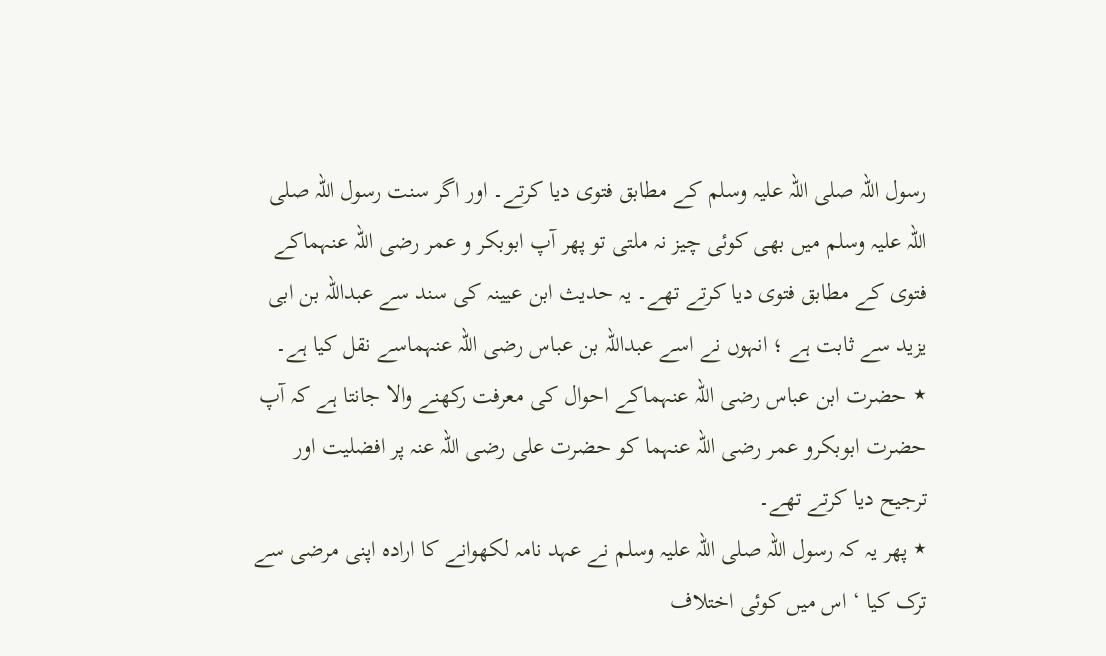رسول اللہ صلی اللہ علیہ وسلم کے مطابق فتوی دیا کرتے۔ اور اگر سنت رسول اللہ صلی اللہ علیہ وسلم میں بھی کوئی چیز نہ ملتی تو پھر آپ ابوبکر و عمر رضی اللہ عنہماکے فتوی کے مطابق فتوی دیا کرتے تھے۔ یہ حدیث ابن عیینہ کی سند سے عبداللہ بن ابی یزید سے ثابت ہے ؛ انہوں نے اسے عبداللہ بن عباس رضی اللہ عنہماسے نقل کیا ہے۔
٭ حضرت ابن عباس رضی اللہ عنہماکے احوال کی معرفت رکھنے والا جانتا ہے کہ آپ حضرت ابوبکرو عمر رضی اللہ عنہما کو حضرت علی رضی اللہ عنہ پر افضلیت اور ترجیح دیا کرتے تھے۔
٭ پھر یہ کہ رسول اللہ صلی اللہ علیہ وسلم نے عہد نامہ لکھوانے کا ارادہ اپنی مرضی سے ترک کیا ‘ اس میں کوئی اختلاف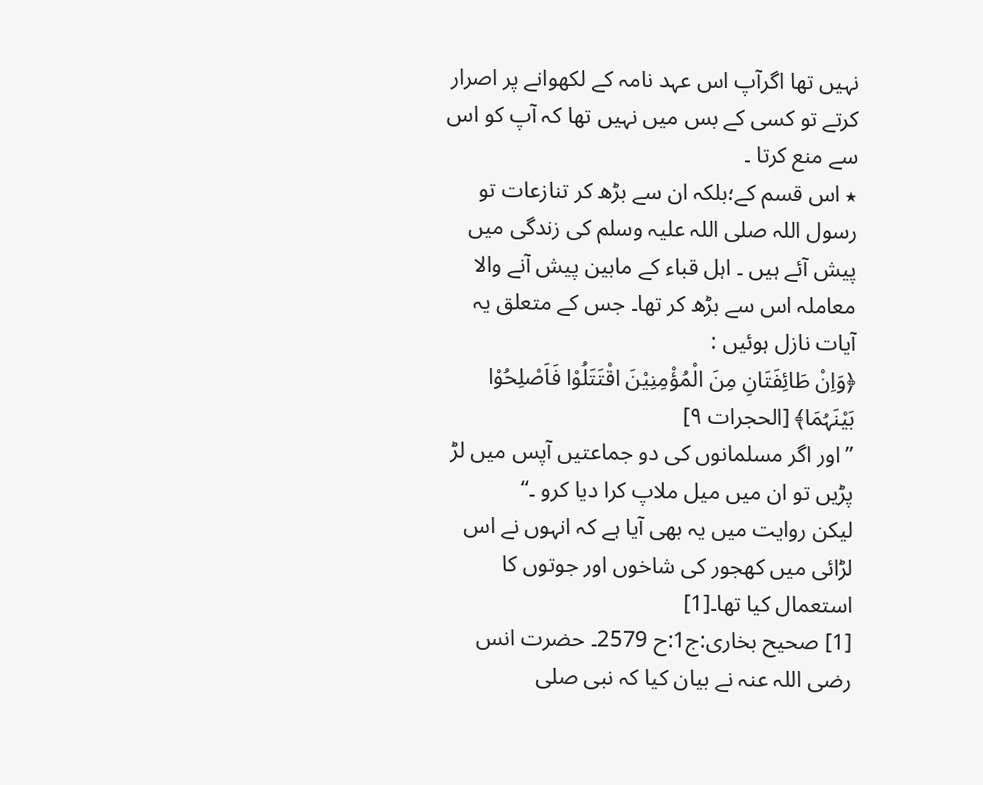نہیں تھا اگرآپ اس عہد نامہ کے لکھوانے پر اصرار کرتے تو کسی کے بس میں نہیں تھا کہ آپ کو اس سے منع کرتا ۔
٭ اس قسم کے؛بلکہ ان سے بڑھ کر تنازعات تو رسول اللہ صلی اللہ علیہ وسلم کی زندگی میں پیش آئے ہیں ۔ اہل قباء کے مابین پیش آنے والا معاملہ اس سے بڑھ کر تھا۔ جس کے متعلق یہ آیات نازل ہوئیں :
﴿وَاِنْ طَائِفَتَانِ مِنَ الْمُؤْمِنِیْنَ اقْتَتَلُوْا فَاَصْلِحُوْا بَیْنَہُمَا﴾ [الحجرات ۹]
’’اور اگر مسلمانوں کی دو جماعتیں آپس میں لڑ پڑیں تو ان میں میل ملاپ کرا دیا کرو ۔‘‘
لیکن روایت میں یہ بھی آیا ہے کہ انہوں نے اس لڑائی میں کھجور کی شاخوں اور جوتوں کا استعمال کیا تھا۔[1]
[1] صحیح بخاری:ج1:ح 2579۔ حضرت انس رضی اللہ عنہ نے بیان کیا کہ نبی صلی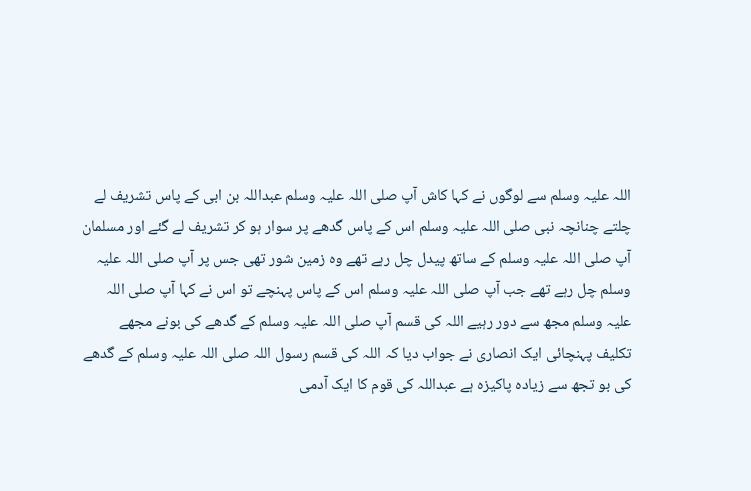اللہ علیہ وسلم سے لوگوں نے کہا کاش آپ صلی اللہ علیہ وسلم عبداللہ بن ابی کے پاس تشریف لے چلتے چنانچہ نبی صلی اللہ علیہ وسلم اس کے پاس گدھے پر سوار ہو کر تشریف لے گئے اور مسلمان آپ صلی اللہ علیہ وسلم کے ساتھ پیدل چل رہے تھے وہ زمین شور تھی جس پر آپ صلی اللہ علیہ وسلم چل رہے تھے جب آپ صلی اللہ علیہ وسلم اس کے پاس پہنچے تو اس نے کہا آپ صلی اللہ علیہ وسلم مجھ سے دور رہیے اللہ کی قسم آپ صلی اللہ علیہ وسلم کے گدھے کی بونے مجھے تکلیف پہنچائی ایک انصاری نے جواب دیا کہ اللہ کی قسم رسول اللہ صلی اللہ علیہ وسلم کے گدھے کی بو تجھ سے زیادہ پاکیزہ ہے عبداللہ کی قوم کا ایک آدمی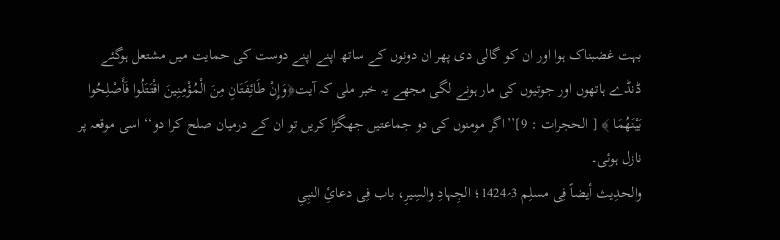بہت غضبناک ہوا اور ان کو گالی دی پھر ان دونوں کے ساتھ اپنے اپنے دوست کی حمایت میں مشتعل ہوگئے ڈنڈے ہاتھوں اور جوتیوں کی مار ہونے لگی مجھے یہ خبر ملی کہ آیت﴿وَإِنْ طَائِفَتَانِ مِنَ الْمُؤْمِنِينَ اقْتَتَلُوا فَأَصْلِحُوا بَيْنَهُمَا ﴾ [ الحجرات : 9]’’اگر مومنوں کی دو جماعتیں جھگڑا کریں تو ان کے درمیان صلح کرا دو‘‘ اسی موقعہ پر نازل ہوئی۔
والحدِیث أیضاً فِی مسلِم 3؍1424؛ الجِہادِ والسِیرِ، باب فِی دعائِ النبِیِ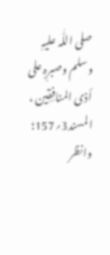صلی اللّٰہ علیہِ وسلم وصبرِہِ علی أذی المنافِقِین ، المسند3؍157؛ وانظر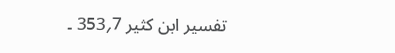تفسیر ابن کثیر 7؍353 ۔